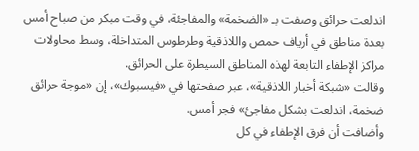اندلعت حرائق وصفت بـ «الضخمة» والمفاجئة، في وقت مبكر من صباح أمس بعدة مناطق في أرياف حمص واللاذقية وطرطوس المتداخلة، وسط محاولات مراكز الإطفاء التابعة لهذه المناطق السيطرة على الحرائق.
وقالت «شبكة أخبار اللاذقية»، عبر صفحتها في «فيسبوك»، إن «موجة حرائق ضخمة، اندلعت بشكل مفاجئ» فجر أمس.
وأضافت أن فرق الإطفاء في كل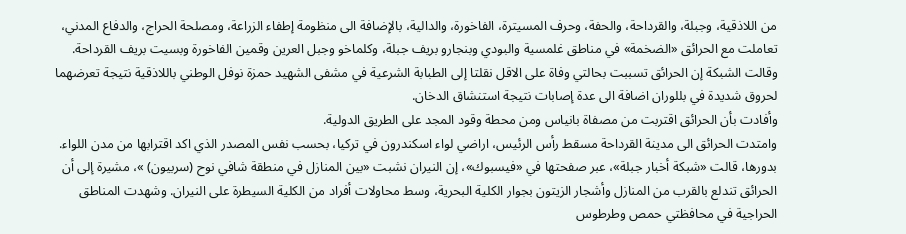من اللاذقية، وجبلة، والقرداحة، والحفة، وحرف المسيترة، الفاخورة، والدالية، بالإضافة الى منظومة إطفاء الزراعة، ومصلحة الحراج، والدفاع المدني، تعاملت مع الحرائق «الضخمة» في مناطق غلمسية والبودي وبنجارو بريف جبلة، وكلماخو وجبل العرين وقمين الفاخورة وبسيت بريف القرداحة.
وقالت الشبكة إن الحرائق تسببت بحالتي وفاة على الاقل نقلتا إلى الطبابة الشرعية في مشفى الشهيد حمزة نوفل الوطني باللاذقية نتيجة تعرضهما لحروق شديدة في بللوران اضافة الى عدة إصابات نتيجة استنشاق الدخان.
وأفادت بأن الحرائق اقتربت من مصفاة بانياس ومن محطة وقود المجد على الطريق الدولية.
وامتدت الحرائق الى مدينة القرداحة مسقط رأس الرئيس، اراضي لواء اسكندرون في تركيا، بحسب نفس المصدر الذي اكد اقترابها من مدن اللواء.
بدورها، قالت «شبكة أخبار جبلة»، عبر صفحتها في «فيسبوك»، إن النيران نشبت «بين المنازل في منطقة شافي نوح (سربيون) »، مشيرة إلى أن الحرائق تندلع بالقرب من المنازل وأشجار الزيتون بجوار الكلية البحرية، وسط محاولات أفراد من الكلية السيطرة على النيران. وشهدت المناطق الحراجية في محافظتي حمص وطرطوس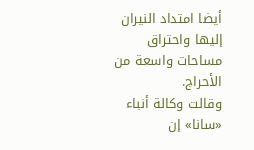أيضا امتداد النيران إليها واحتراق مساحات واسعة من الأحراج.
وقالت وكالة أنباء «سانا» إن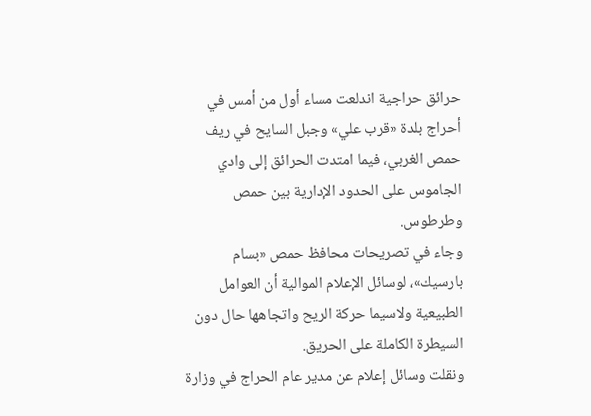حرائق حراجية اندلعت مساء أول من أمس في أحراج بلدة «قرب علي» وجبل السايح في ريف حمص الغربي، فيما امتدت الحرائق إلى وادي الجاموس على الحدود الإدارية بين حمص وطرطوس.
وجاء في تصريحات محافظ حمص «بسام بارسيك»، لوسائل الإعلام الموالية أن العوامل الطبيعية ولاسيما حركة الريح واتجاهها حال دون السيطرة الكاملة على الحريق.
ونقلت وسائل إعلام عن مدير عام الحراج في وزارة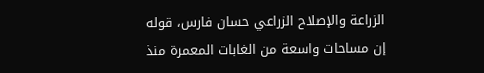الزراعة والإصلاح الزراعي حسان فارس، قوله إن مساحات واسعة من الغابات المعمرة منذ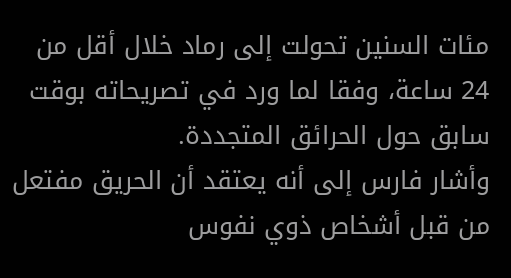مئات السنين تحولت إلى رماد خلال أقل من 24 ساعة، وفقا لما ورد في تصريحاته بوقت سابق حول الحرائق المتجددة.
وأشار فارس إلى أنه يعتقد أن الحريق مفتعل من قبل أشخاص ذوي نفوس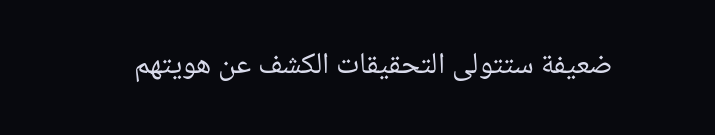ضعيفة ستتولى التحقيقات الكشف عن هويتهم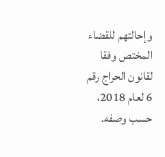وإحالتهم للقضاء المختص وفقا لقانون الحراج رقم 6 لعام 2018، حسب وصفه.